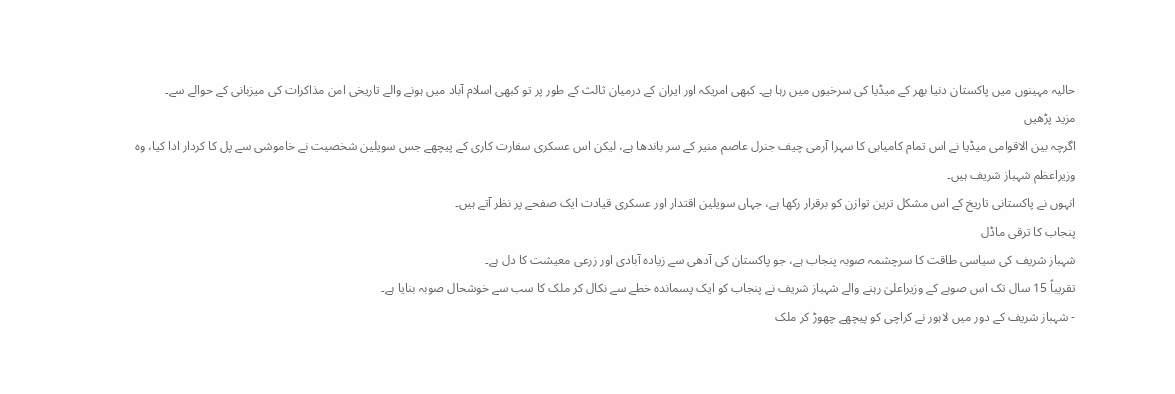حالیہ مہینوں میں پاکستان دنیا بھر کے میڈیا کی سرخیوں میں رہا ہے۔ کبھی امریکہ اور ایران کے درمیان ثالث کے طور پر تو کبھی اسلام آباد میں ہونے والے تاریخی امن مذاکرات کی میزبانی کے حوالے سے۔
مزید پڑھیں
اگرچہ بین الاقوامی میڈیا نے اس تمام کامیابی کا سہرا آرمی چیف جنرل عاصم منیر کے سر باندھا ہے، لیکن اس عسکری سفارت کاری کے پیچھے جس سویلین شخصیت نے خاموشی سے پل کا کردار ادا کیا، وہ وزیراعظم شہباز شریف ہیں۔
انہوں نے پاکستانی تاریخ کے اس مشکل ترین توازن کو برقرار رکھا ہے، جہاں سویلین اقتدار اور عسکری قیادت ایک صفحے پر نظر آتے ہیں۔
پنجاب کا ترقی ماڈل
شہباز شریف کی سیاسی طاقت کا سرچشمہ صوبہ پنجاب ہے، جو پاکستان کی آدھی سے زیادہ آبادی اور زرعی معیشت کا دل ہے۔
تقریباً 15 سال تک اس صوبے کے وزیراعلیٰ رہنے والے شہباز شریف نے پنجاب کو ایک پسماندہ خطے سے نکال کر ملک کا سب سے خوشحال صوبہ بنایا ہے۔
- شہباز شریف کے دور میں لاہور نے کراچی کو پیچھے چھوڑ کر ملک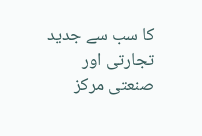کا سب سے جدید تجارتی اور صنعتی مرکز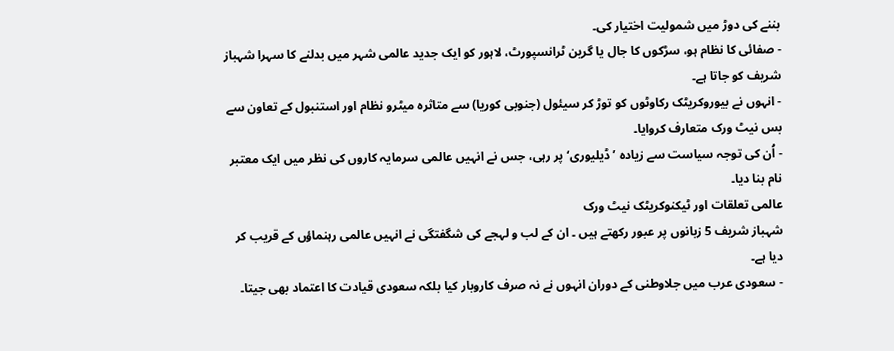بننے کی دوڑ میں شمولیت اختیار کی۔
- صفائی کا نظام ہو، سڑکوں کا جال یا گرین ٹرانسپورٹ، لاہور کو ایک جدید عالمی شہر میں بدلنے کا سہرا شہباز شریف کو جاتا ہے۔
- انہوں نے بیوروکریٹک رکاوٹوں کو توڑ کر سیئول (جنوبی کوریا) سے متاثرہ میٹرو نظام اور استنبول کے تعاون سے بس نیٹ ورک متعارف کروایا۔
- اُن کی توجہ سیاست سے زیادہ ’ڈیلیوری‘ پر رہی، جس نے انہیں عالمی سرمایہ کاروں کی نظر میں ایک معتبر نام بنا دیا۔
عالمی تعلقات اور ٹیکنوکریٹک نیٹ ورک
شہباز شریف 5 زبانوں پر عبور رکھتے ہیں ۔ ان کے لب و لہجے کی شگفتگی نے انہیں عالمی رہنماؤں کے قریب کر دیا ہے۔
- سعودی عرب میں جلاوطنی کے دوران انہوں نے نہ صرف کاروبار کیا بلکہ سعودی قیادت کا اعتماد بھی جیتا۔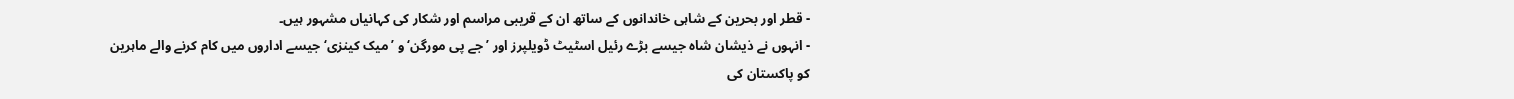- قطر اور بحرین کے شاہی خاندانوں کے ساتھ ان کے قریبی مراسم اور شکار کی کہانیاں مشہور ہیں۔
- انہوں نے ذیشان شاہ جیسے بڑے رئیل اسٹیٹ ڈویلپرز اور ’جے پی مورگن‘ و ’میک کینزی‘ جیسے اداروں میں کام کرنے والے ماہرین کو پاکستان کی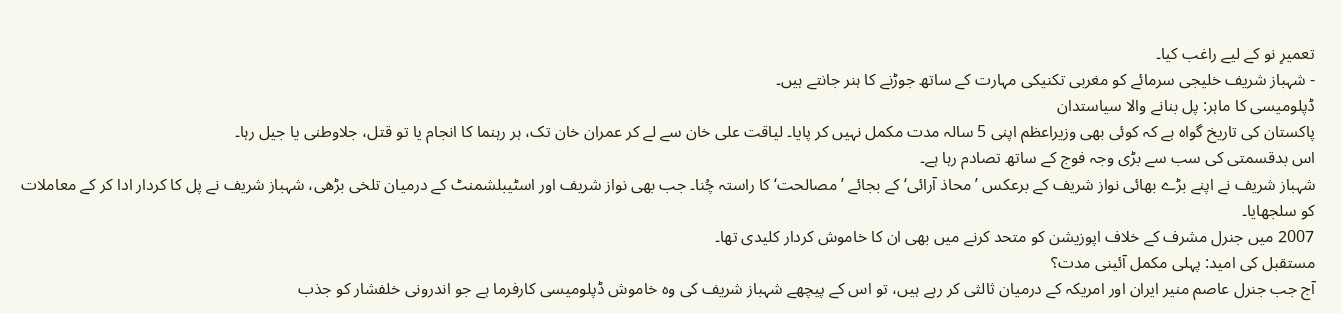تعمیرِ نو کے لیے راغب کیا۔
- شہباز شریف خلیجی سرمائے کو مغربی تکنیکی مہارت کے ساتھ جوڑنے کا ہنر جانتے ہیں۔
ڈپلومیسی کا ماہر: پل بنانے والا سیاستدان
پاکستان کی تاریخ گواہ ہے کہ کوئی بھی وزیراعظم اپنی 5 سالہ مدت مکمل نہیں کر پایا۔ لیاقت علی خان سے لے کر عمران خان تک، ہر رہنما کا انجام یا تو قتل، جلاوطنی یا جیل رہا۔
اس بدقسمتی کی سب سے بڑی وجہ فوج کے ساتھ تصادم رہا ہے۔
شہباز شریف نے اپنے بڑے بھائی نواز شریف کے برعکس ’محاذ آرائی‘ کے بجائے ’مصالحت‘ کا راستہ چُنا۔ جب بھی نواز شریف اور اسٹیبلشمنٹ کے درمیان تلخی بڑھی، شہباز شریف نے پل کا کردار ادا کر کے معاملات کو سلجھایا۔
2007 میں جنرل مشرف کے خلاف اپوزیشن کو متحد کرنے میں بھی ان کا خاموش کردار کلیدی تھا۔
مستقبل کی امید: پہلی مکمل آئینی مدت؟
آج جب جنرل عاصم منیر ایران اور امریکہ کے درمیان ثالثی کر رہے ہیں، تو اس کے پیچھے شہباز شریف کی وہ خاموش ڈپلومیسی کارفرما ہے جو اندرونی خلفشار کو جذب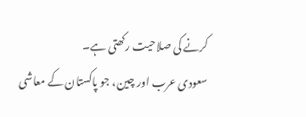کرنے کی صلاحیت رکھتی ہے۔
سعودی عرب اور چین، جو پاکستان کے معاشی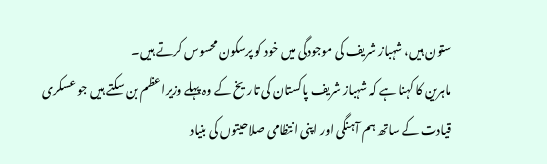ستون ہیں، شہباز شریف کی موجودگی میں خود کو پرسکون محسوس کرتے ہیں۔
ماہرین کا کہنا ہے کہ شہباز شریف پاکستان کی تاریخ کے وہ پہلے وزیراعظم بن سکتے ہیں جو عسکری قیادت کے ساتھ ہم آہنگی اور اپنی انتظامی صلاحیتوں کی بنیاد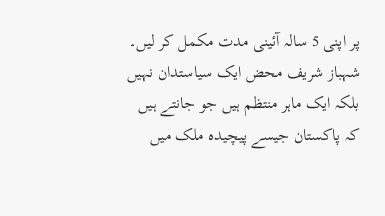پر اپنی 5 سالہ آئینی مدت مکمل کر لیں۔
شہباز شریف محض ایک سیاستدان نہیں بلکہ ایک ماہر منتظم ہیں جو جانتے ہیں کہ پاکستان جیسے پیچیدہ ملک میں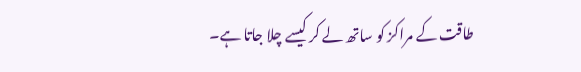طاقت کے مراکز کو ساتھ لے کر کیسے چلا جاتا ہے۔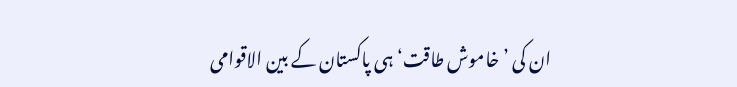ان کی ’خاموش طاقت‘ ہی پاکستان کے بین الاقوامی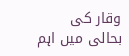وقار کی بحالی میں اہم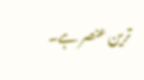ترین عنصر ہے۔